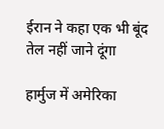ईरान ने कहा एक भी बूंद तेल नहीं जाने दूंगा

हार्मुज में अमेरिका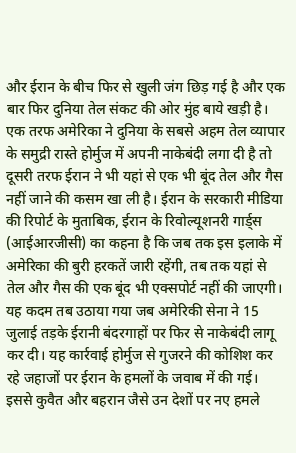और ईरान के बीच फिर से खुली जंग छिड़ गई है और एक बार फिर दुनिया तेल संकट की ओर मुंह बाये खड़ी है। एक तरफ अमेरिका ने दुनिया के सबसे अहम तेल व्यापार के समुद्री रास्ते होर्मुज में अपनी नाकेबंदी लगा दी है तो दूसरी तरफ ईरान ने भी यहां से एक भी बूंद तेल और गैस नहीं जाने की कसम खा ली है। ईरान के सरकारी मीडिया की रिपोर्ट के मुताबिक, ईरान के रिवोल्यूशनरी गार्ड्स (आईआरजीसी) का कहना है कि जब तक इस इलाके में अमेरिका की बुरी हरकतें जारी रहेंगी, तब तक यहां से तेल और गैस की एक बूंद भी एक्सपोर्ट नहीं की जाएगी। यह कदम तब उठाया गया जब अमेरिकी सेना ने 15 जुलाई तड़के ईरानी बंदरगाहों पर फिर से नाकेबंदी लागू कर दी। यह कार्रवाई होर्मुज से गुजरने की कोशिश कर रहे जहाजों पर ईरान के हमलों के जवाब में की गई। इससे कुवैत और बहरान जैसे उन देशों पर नए हमले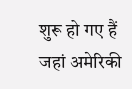शुरू हो गए हैं जहां अमेरिकी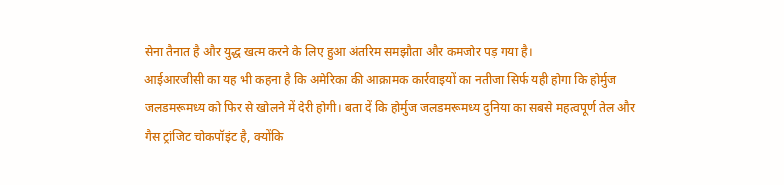सेना तैनात है और युद्ध खत्म करने के लिए हुआ अंतरिम समझौता और कमजोर पड़ गया है।
आईआरजीसी का यह भी कहना है कि अमेरिका की आक्रामक कार्रवाइयों का नतीजा सिर्फ यही होगा कि होर्मुज जलडमरूमध्य को फिर से खोलने में देरी होगी। बता दें कि होर्मुज जलडमरूमध्य दुनिया का सबसे महत्वपूर्ण तेल और गैस ट्रांजिट चोकपॉइंट है, क्योंकि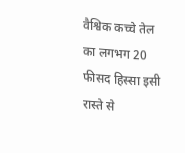वैश्विक कच्चे तेल का लगभग 20 फीसद हिस्सा इसी रास्ते से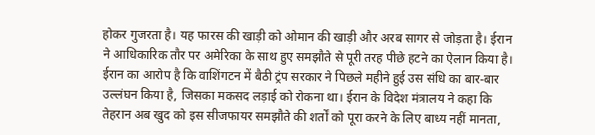होकर गुजरता है। यह फारस की खाड़ी को ओमान की खाड़ी और अरब सागर से जोड़ता है। ईरान ने आधिकारिक तौर पर अमेरिका के साथ हुए समझौते से पूरी तरह पीछे हटने का ऐलान किया है। ईरान का आरोप है कि वाशिंगटन में बैठी ट्रंप सरकार ने पिछले महीने हुई उस संधि का बार-बार उल्लंघन किया है, जिसका मकसद लड़ाई को रोकना था। ईरान के विदेश मंत्रालय ने कहा कि तेहरान अब खुद को इस सीजफायर समझौते की शर्तों को पूरा करने के लिए बाध्य नहीं मानता,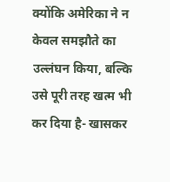क्योंकि अमेरिका ने न केवल समझौते का उल्लंघन किया, बल्कि उसे पूरी तरह खत्म भी कर दिया है- खासकर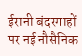ईरानी बंदरगाहों पर नई नौसैनिक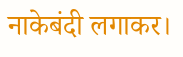नाकेबंदी लगाकर।